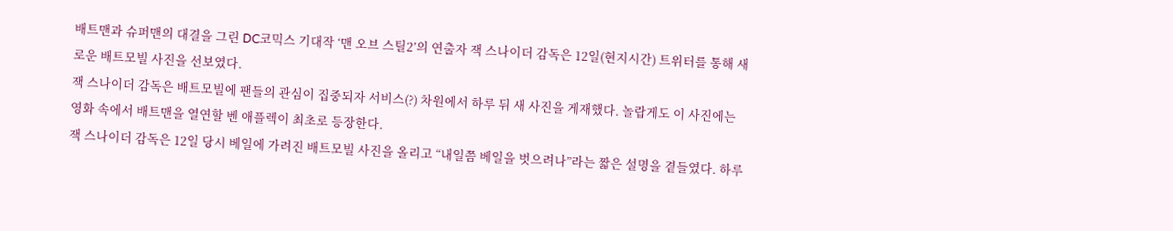배트맨과 슈퍼맨의 대결을 그린 DC코믹스 기대작 ‘맨 오브 스틸2’의 연출자 잭 스나이더 감독은 12일(현지시간) 트위터를 통해 새로운 배트모빌 사진을 선보였다.
잭 스나이더 감독은 배트모빌에 팬들의 관심이 집중되자 서비스(?) 차원에서 하루 뒤 새 사진을 게재했다. 놀랍게도 이 사진에는 영화 속에서 배트맨을 열연할 벤 애플렉이 최초로 등장한다.
잭 스나이더 감독은 12일 당시 베일에 가려진 배트모빌 사진을 올리고 “내일쯤 베일을 벗으려나”라는 짧은 설명을 곁들였다. 하루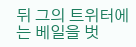뒤 그의 트위터에는 베일을 벗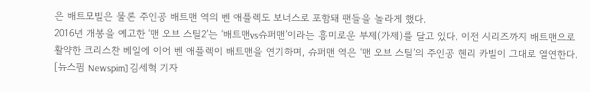은 배트모빌은 물론 주인공 배트맨 역의 벤 애플렉도 보너스로 포함돼 팬들을 놀라게 했다.
2016년 개봉을 예고한 ‘맨 오브 스틸2’는 ‘배트맨vs슈퍼맨’이라는 흥미로운 부제(가제)를 달고 있다. 이전 시리즈까지 배트맨으로 활약한 크리스찬 베일에 이어 벤 애플렉이 배트맨을 연기하며, 슈퍼맨 역은 ‘맨 오브 스틸’의 주인공 헨리 카빌이 그대로 열연한다.
[뉴스핌 Newspim] 김세혁 기자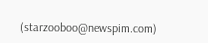(starzooboo@newspim.com)